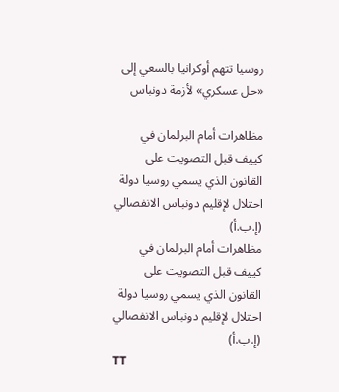روسيا تتهم أوكرانيا بالسعي إلى «حل عسكري» لأزمة دونباس

مظاهرات أمام البرلمان في كييف قبل التصويت على القانون الذي يسمي روسيا دولة احتلال لإقليم دونباس الانفصالي (إ.ب.أ)
مظاهرات أمام البرلمان في كييف قبل التصويت على القانون الذي يسمي روسيا دولة احتلال لإقليم دونباس الانفصالي (إ.ب.أ)
TT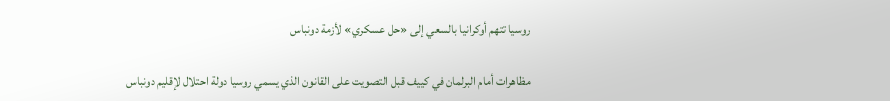روسيا تتهم أوكرانيا بالسعي إلى «حل عسكري» لأزمة دونباس

مظاهرات أمام البرلمان في كييف قبل التصويت على القانون الذي يسمي روسيا دولة احتلال لإقليم دونباس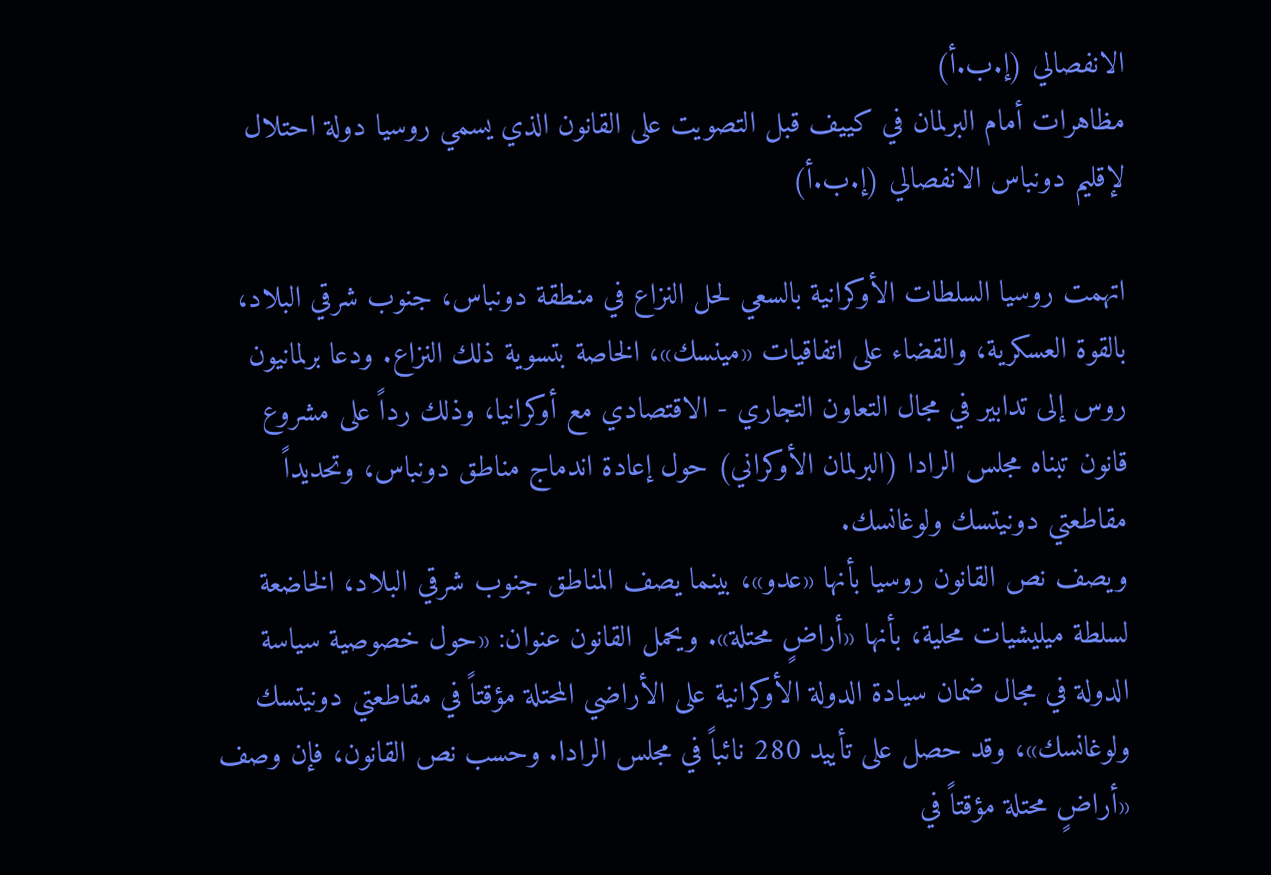الانفصالي (إ.ب.أ)
مظاهرات أمام البرلمان في كييف قبل التصويت على القانون الذي يسمي روسيا دولة احتلال لإقليم دونباس الانفصالي (إ.ب.أ)

اتهمت روسيا السلطات الأوكرانية بالسعي لحل النزاع في منطقة دونباس، جنوب شرقي البلاد، بالقوة العسكرية، والقضاء على اتفاقيات «مينسك»، الخاصة بتسوية ذلك النزاع. ودعا برلمانيون روس إلى تدابير في مجال التعاون التجاري - الاقتصادي مع أوكرانيا، وذلك رداً على مشروع قانون تبناه مجلس الرادا (البرلمان الأوكراني) حول إعادة اندماج مناطق دونباس، وتحديداً مقاطعتي دونيتسك ولوغانسك.
ويصف نص القانون روسيا بأنها «عدو»، بينما يصف المناطق جنوب شرقي البلاد، الخاضعة لسلطة ميليشيات محلية، بأنها «أراضٍ محتلة». ويحمل القانون عنوان: «حول خصوصية سياسة الدولة في مجال ضمان سيادة الدولة الأوكرانية على الأراضي المحتلة مؤقتاً في مقاطعتي دونيتسك ولوغانسك»، وقد حصل على تأييد 280 نائباً في مجلس الرادا. وحسب نص القانون، فإن وصف «أراضٍ محتلة مؤقتاً في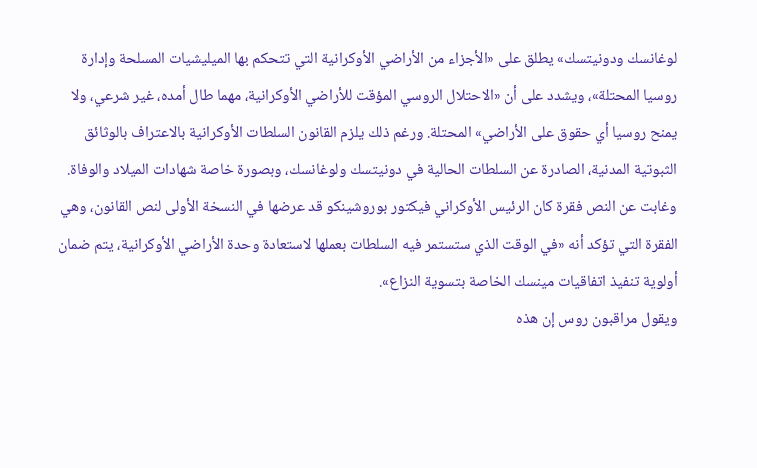لوغانسك ودونيتسك» يطلق على «الأجزاء من الأراضي الأوكرانية التي تتحكم بها الميليشيات المسلحة وإدارة روسيا المحتلة»، ويشدد على أن «الاحتلال الروسي المؤقت للأراضي الأوكرانية، مهما طال أمده، غير شرعي، ولا يمنح روسيا أي حقوق على الأراضي» المحتلة. ورغم ذلك يلزم القانون السلطات الأوكرانية بالاعتراف بالوثائق الثبوتية المدنية، الصادرة عن السلطات الحالية في دونيتسك ولوغانسك، وبصورة خاصة شهادات الميلاد والوفاة. وغابت عن النص فقرة كان الرئيس الأوكراني فيكتور بوروشينكو قد عرضها في النسخة الأولى لنص القانون، وهي الفقرة التي تؤكد أنه «في الوقت الذي ستستمر فيه السلطات بعملها لاستعادة وحدة الأراضي الأوكرانية، يتم ضمان أولوية تنفيذ اتفاقيات مينسك الخاصة بتسوية النزاع».
ويقول مراقبون روس إن هذه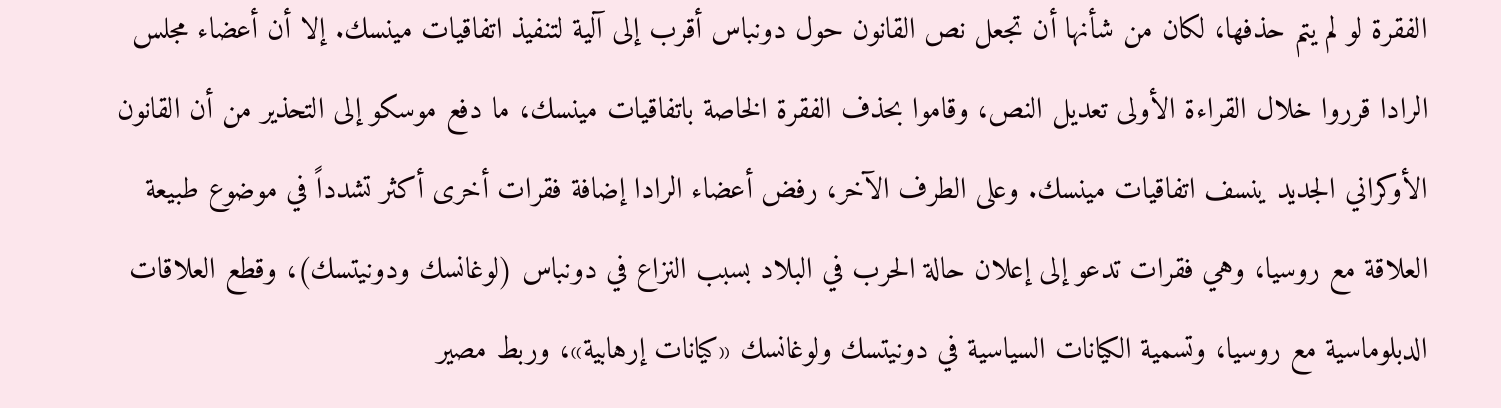الفقرة لو لم يتم حذفها، لكان من شأنها أن تجعل نص القانون حول دونباس أقرب إلى آلية لتنفيذ اتفاقيات مينسك. إلا أن أعضاء مجلس الرادا قرروا خلال القراءة الأولى تعديل النص، وقاموا بحذف الفقرة الخاصة باتفاقيات مينسك، ما دفع موسكو إلى التحذير من أن القانون الأوكراني الجديد ينسف اتفاقيات مينسك. وعلى الطرف الآخر، رفض أعضاء الرادا إضافة فقرات أخرى أكثر تشدداً في موضوع طبيعة العلاقة مع روسيا، وهي فقرات تدعو إلى إعلان حالة الحرب في البلاد بسبب النزاع في دونباس (لوغانسك ودونيتسك)، وقطع العلاقات الدبلوماسية مع روسيا، وتسمية الكيانات السياسية في دونيتسك ولوغانسك «كيانات إرهابية»، وربط مصير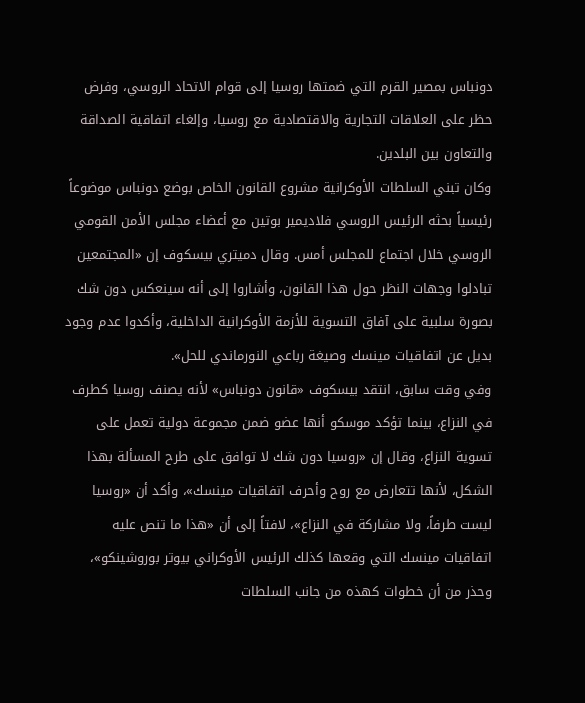دونباس بمصير القرم التي ضمتها روسيا إلى قوام الاتحاد الروسي، وفرض حظر على العلاقات التجارية والاقتصادية مع روسيا، وإلغاء اتفاقية الصداقة والتعاون بين البلدين.
وكان تبني السلطات الأوكرانية مشروع القانون الخاص بوضع دونباس موضوعاً رئيسياً بحثه الرئيس الروسي فلاديمير بوتين مع أعضاء مجلس الأمن القومي الروسي خلال اجتماع للمجلس أمس. وقال دميتري بيسكوف إن «المجتمعين تبادلوا وجهات النظر حول هذا القانون، وأشاروا إلى أنه سينعكس دون شك بصورة سلبية على آفاق التسوية للأزمة الأوكرانية الداخلية، وأكدوا عدم وجود بديل عن اتفاقيات مينسك وصيغة رباعي النورماندي للحل».
وفي وقت سابق، انتقد بيسكوف «قانون دونباس» لأنه يصنف روسيا كطرف في النزاع، بينما تؤكد موسكو أنها عضو ضمن مجموعة دولية تعمل على تسوية النزاع، وقال إن «روسيا دون شك لا توافق على طرح المسألة بهذا الشكل، لأنها تتعارض مع روح وأحرف اتفاقيات مينسك»، وأكد أن «روسيا ليست طرفاً، ولا مشاركة في النزاع»، لافتاً إلى أن «هذا ما تنص عليه اتفاقيات مينسك التي وقعها كذلك الرئيس الأوكراني بيوتر بوروشينكو»، وحذر من أن خطوات كهذه من جانب السلطات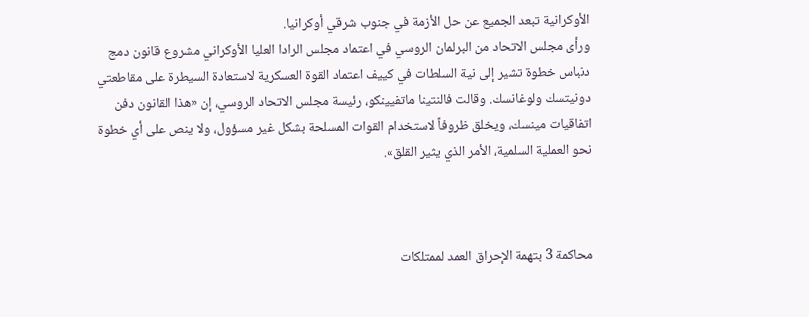الأوكرانية تبعد الجميع عن حل الأزمة في جنوب شرقي أوكرانيا.
ورأى مجلس الاتحاد من البرلمان الروسي في اعتماد مجلس الرادا العليا الأوكراني مشروع قانون دمج دنباس خطوة تشير إلى نية السلطات في كييف اعتماد القوة العسكرية لاستعادة السيطرة على مقاطعتي دونيتسك ولوغانسك. وقالت فالنتينا ماتفيينكو، رئيسة مجلس الاتحاد الروسي، إن «هذا القانون دفن اتفاقيات مينسك، ويخلق ظروفاً لاستخدام القوات المسلحة بشكل غير مسؤول، ولا ينص على أي خطوة نحو العملية السلمية، الأمر الذي يثير القلق».



محاكمة 3 بتهمة الإحراق العمد لممتلكات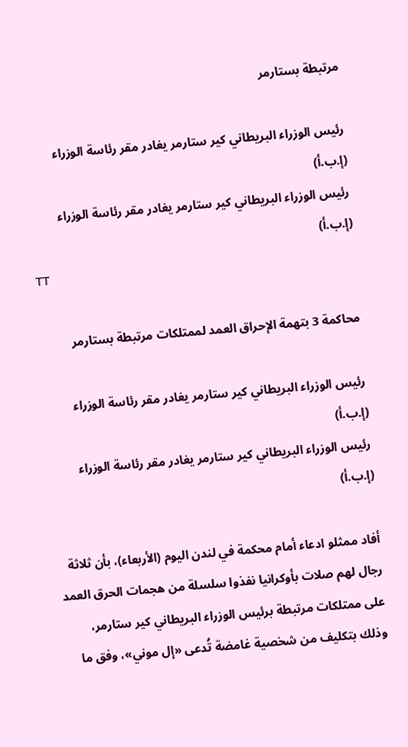مرتبطة بستارمر

رئيس الوزراء البريطاني كير ستارمر يغادر مقر رئاسة الوزراء (إ.ب.أ)
رئيس الوزراء البريطاني كير ستارمر يغادر مقر رئاسة الوزراء (إ.ب.أ)
TT

محاكمة 3 بتهمة الإحراق العمد لممتلكات مرتبطة بستارمر

رئيس الوزراء البريطاني كير ستارمر يغادر مقر رئاسة الوزراء (إ.ب.أ)
رئيس الوزراء البريطاني كير ستارمر يغادر مقر رئاسة الوزراء (إ.ب.أ)

أفاد ‌ممثلو ادعاء أمام محكمة في لندن اليوم (الأربعاء)، بأن ثلاثة رجال لهم صلات بأوكرانيا نفذوا سلسلة من هجمات الحرق العمد على ممتلكات مرتبطة برئيس الوزراء البريطاني كير ستارمر، وذلك بتكليف من شخصية غامضة تُدعى «إل موني»، وفق ما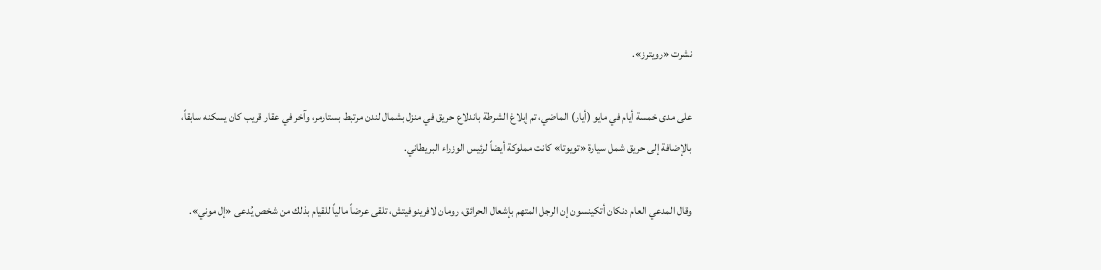نشرت «رويترز».

على مدى خمسة أيام في مايو (أيار) الماضي، تم إبلاغ الشرطة باندلاع حريق في منزل بشمال لندن مرتبط بستارمر، وآخر في عقار قريب كان يسكنه ‌سابقاً، بالإضافة ‌إلى حريق شمل سيارة «تويوتا» كانت مملوكة أيضاً لرئيس الوزراء البريطاني.

وقال المدعي العام دنكان أتكينسون إن الرجل المتهم بإشعال الحرائق، رومان لافرينوفيتش، تلقى عرضاً مالياً للقيام بذلك من شخص يُدعى «إل موني».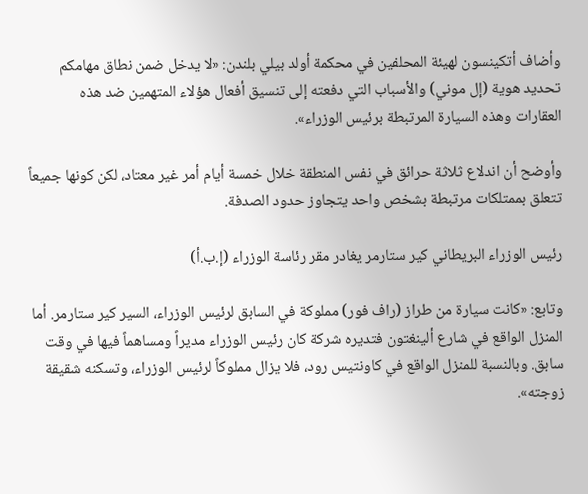وأضاف أتكينسون لهيئة المحلفين في محكمة أولد بيلي بلندن: «لا يدخل ضمن نطاق مهامكم تحديد هوية (إل موني) والأسباب التي دفعته إلى تنسيق أفعال هؤلاء المتهمين ‌ضد هذه العقارات ‌وهذه السيارة المرتبطة برئيس الوزراء».

وأوضح أن اندلاع ثلاثة حرائق ‌في نفس المنطقة خلال خمسة أيام أمر ‌غير معتاد، لكن كونها جميعاً تتعلق بممتلكات مرتبطة بشخص واحد يتجاوز حدود الصدفة.

رئيس الوزراء البريطاني كير ستارمر يغادر مقر رئاسة الوزراء (إ.ب.أ)

وتابع: «كانت سيارة من طراز (راف فور) مملوكة في السابق لرئيس الوزراء، ‌السير كير ستارمر. أما المنزل الواقع في شارع ألينغتون فتديره شركة كان رئيس الوزراء مديراً ومساهماً فيها في وقت سابق. وبالنسبة للمنزل الواقع في كاونتيس رود، فلا يزال مملوكاً لرئيس الوزراء، وتسكنه شقيقة زوجته».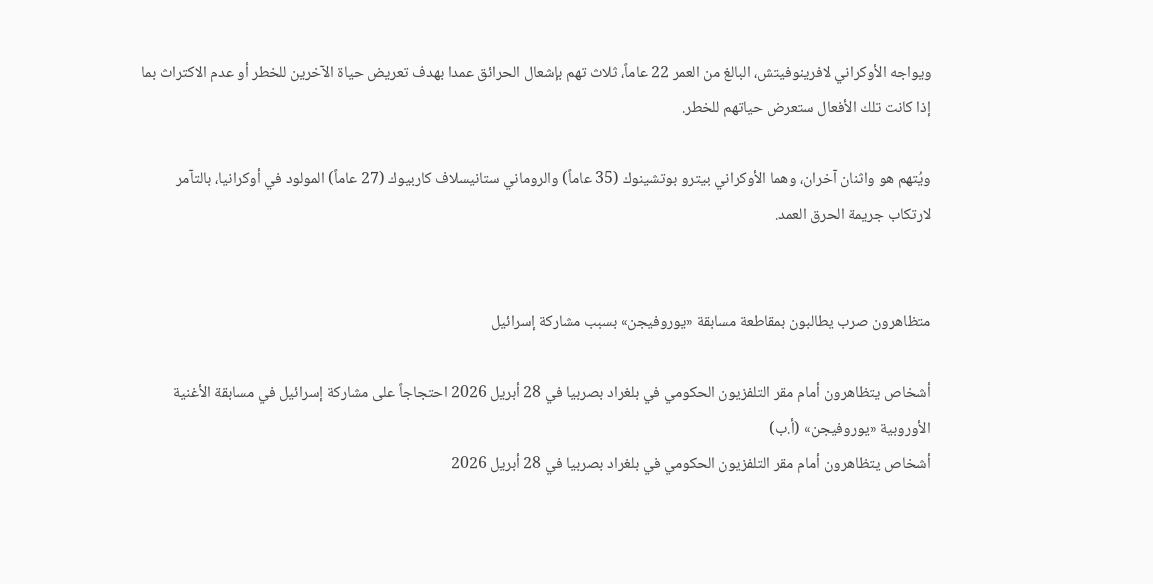ويواجه الأوكراني لافرينوفيتش، البالغ من العمر 22 عاماً، ثلاث تهم بإشعال الحرائق عمدا بهدف تعريض حياة الآخرين للخطر أو عدم الاكتراث بما إذا كانت تلك الأفعال ستعرض حياتهم للخطر.

ويُتهم هو واثنان آخران، وهما الأوكراني بيترو بوتشينوك (35 عاماً) والروماني ستانيسلاف كاربيوك (27 عاماً) المولود في أوكرانيا، بالتآمر لارتكاب جريمة الحرق العمد.


متظاهرون صرب يطالبون بمقاطعة مسابقة «يوروفيجن» بسبب مشاركة إسرائيل

أشخاص يتظاهرون أمام مقر التلفزيون الحكومي في بلغراد بصربيا في 28 أبريل 2026 احتجاجاً على مشاركة إسرائيل في مسابقة الأغنية الأوروبية «يوروفيجن» (أ.ب)
أشخاص يتظاهرون أمام مقر التلفزيون الحكومي في بلغراد بصربيا في 28 أبريل 2026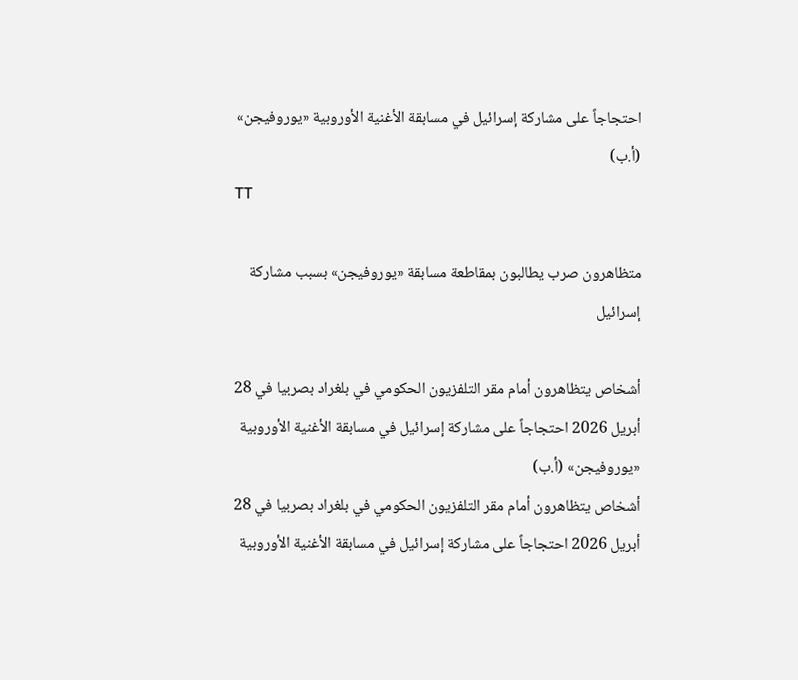احتجاجاً على مشاركة إسرائيل في مسابقة الأغنية الأوروبية «يوروفيجن» (أ.ب)
TT

متظاهرون صرب يطالبون بمقاطعة مسابقة «يوروفيجن» بسبب مشاركة إسرائيل

أشخاص يتظاهرون أمام مقر التلفزيون الحكومي في بلغراد بصربيا في 28 أبريل 2026 احتجاجاً على مشاركة إسرائيل في مسابقة الأغنية الأوروبية «يوروفيجن» (أ.ب)
أشخاص يتظاهرون أمام مقر التلفزيون الحكومي في بلغراد بصربيا في 28 أبريل 2026 احتجاجاً على مشاركة إسرائيل في مسابقة الأغنية الأوروبية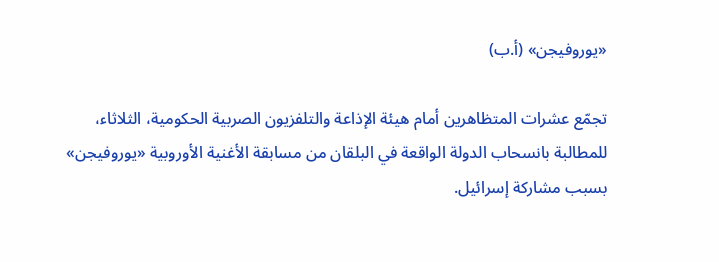«يوروفيجن» (أ.ب)

تجمّع عشرات المتظاهرين أمام هيئة الإذاعة والتلفزيون الصربية الحكومية، الثلاثاء، للمطالبة بانسحاب الدولة الواقعة في البلقان من مسابقة الأغنية الأوروبية «يوروفيجن» بسبب مشاركة إسرائيل.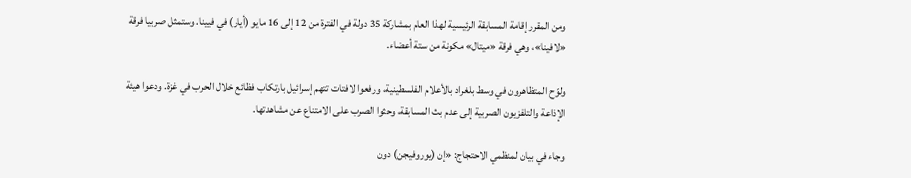ومن المقرر إقامة المسابقة الرئيسية لهذا العام بمشاركة 35 دولة في الفترة من 12 إلى 16 مايو (أيار) في فيينا. وستمثل صربيا فرقة «لافينا»، وهي فرقة «ميتال» مكونة من ستة أعضاء.

ولوّح المتظاهرون في وسط بلغراد بالأعلام الفلسطينية، ورفعوا لافتات تتهم إسرائيل بارتكاب فظائع خلال الحرب في غزة. ودعوا هيئة الإذاعة والتلفزيون الصربية إلى عدم بث المسابقة، وحثوا الصرب على الامتناع عن مشاهدتها.

وجاء في بيان لمنظمي الاحتجاج: «إن (يوروفيجن) دون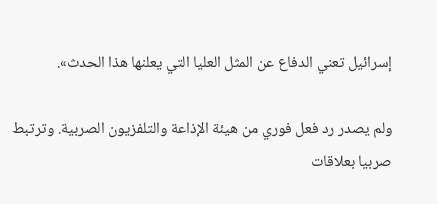إسرائيل تعني الدفاع عن المثل العليا التي يعلنها هذا الحدث».

ولم يصدر رد فعل فوري من هيئة الإذاعة والتلفزيون الصربية. وترتبط صربيا بعلاقات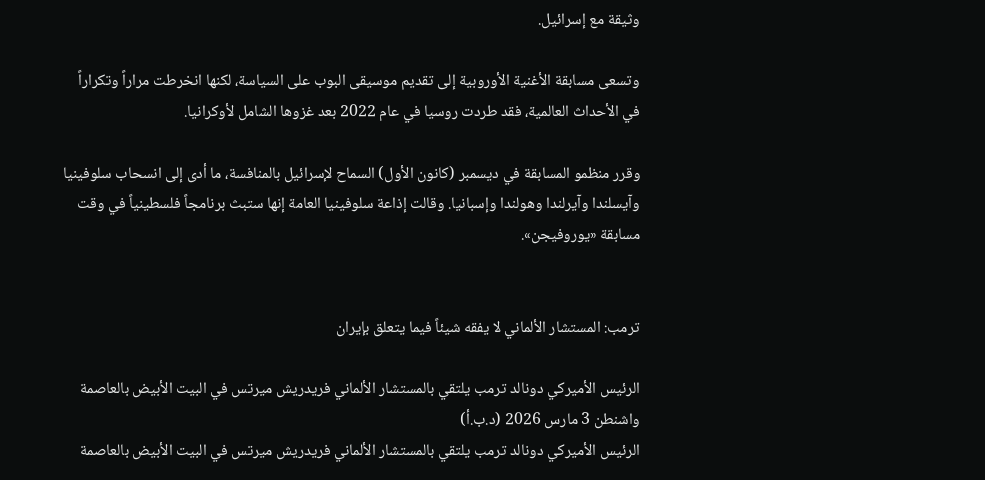وثيقة مع إسرائيل.

وتسعى مسابقة الأغنية الأوروبية إلى تقديم موسيقى البوب على السياسة، لكنها انخرطت مراراً وتكراراً في الأحداث العالمية، فقد طردت روسيا في عام 2022 بعد غزوها الشامل لأوكرانيا.

وقرر منظمو المسابقة في ديسمبر (كانون الأول) السماح لإسرائيل بالمنافسة، ما أدى إلى انسحاب سلوفينيا وآيسلندا وآيرلندا وهولندا وإسبانيا. وقالت إذاعة سلوفينيا العامة إنها ستبث برنامجاً فلسطينياً في وقت مسابقة «يوروفيجن».


ترمب: المستشار الألماني لا يفقه شيئاً فيما يتعلق بإيران

الرئيس الأميركي دونالد ترمب يلتقي بالمستشار الألماني فريدريش ميرتس في البيت الأبيض بالعاصمة واشنطن 3 مارس 2026 (د.ب.أ)
الرئيس الأميركي دونالد ترمب يلتقي بالمستشار الألماني فريدريش ميرتس في البيت الأبيض بالعاصمة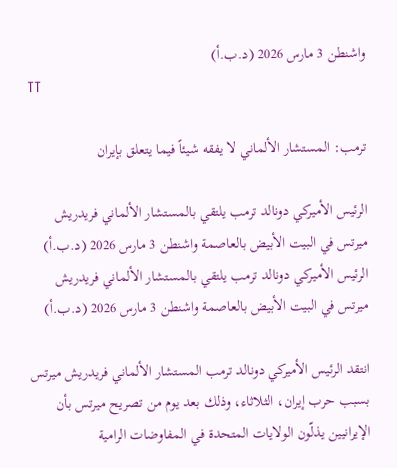واشنطن 3 مارس 2026 (د.ب.أ)
TT

ترمب: المستشار الألماني لا يفقه شيئاً فيما يتعلق بإيران

الرئيس الأميركي دونالد ترمب يلتقي بالمستشار الألماني فريدريش ميرتس في البيت الأبيض بالعاصمة واشنطن 3 مارس 2026 (د.ب.أ)
الرئيس الأميركي دونالد ترمب يلتقي بالمستشار الألماني فريدريش ميرتس في البيت الأبيض بالعاصمة واشنطن 3 مارس 2026 (د.ب.أ)

انتقد الرئيس الأميركي دونالد ترمب المستشار الألماني فريدريش ميرتس بسبب حرب إيران، الثلاثاء، وذلك بعد يوم من تصريح ميرتس بأن الإيرانيين يذلّون الولايات المتحدة في المفاوضات الرامية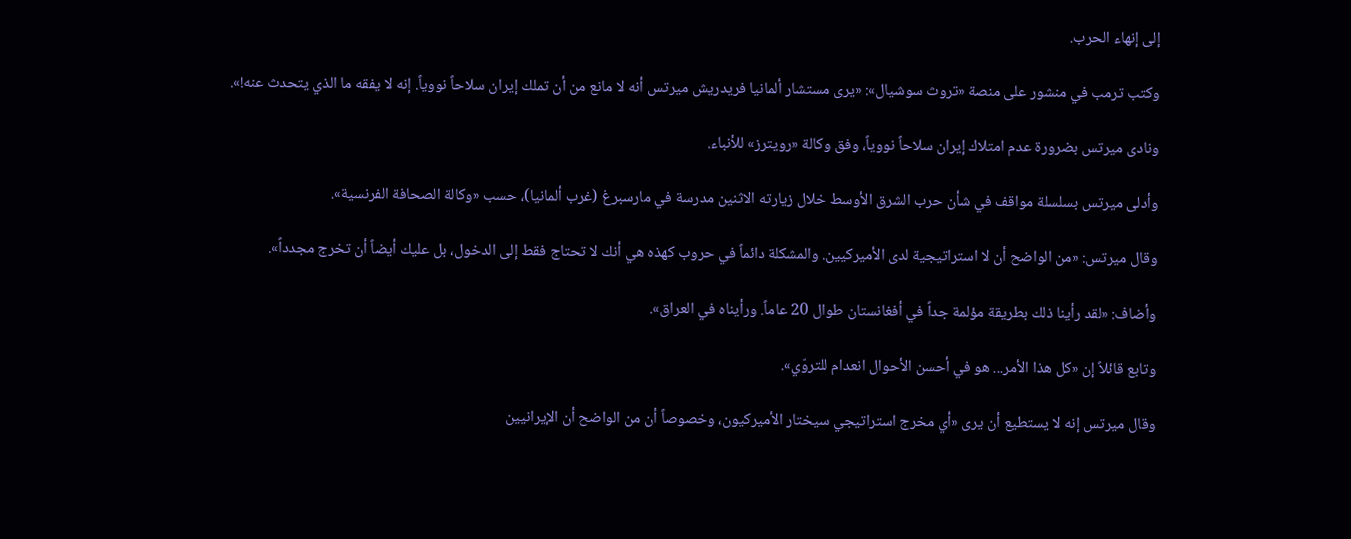إلى إنهاء الحرب.

وكتب ترمب في منشور على منصة «تروث سوشيال»: «يرى مستشار ألمانيا فريدريش ميرتس أنه لا مانع من أن تملك إيران سلاحاً نووياً. إنه لا يفقه ما الذي يتحدث عنه!».

ونادى ميرتس بضرورة عدم امتلاك إيران سلاحاً نووياً، وفق وكالة «رويترز» للأنباء.

وأدلى ميرتس بسلسلة مواقف في شأن حرب الشرق الأوسط خلال زيارته الاثنين مدرسة في مارسبرغ (غرب ألمانيا)، حسب «وكالة الصحافة الفرنسية».

وقال ميرتس: «من الواضح أن لا استراتيجية لدى الأميركيين. والمشكلة دائماً في حروب كهذه هي أنك لا تحتاج فقط إلى الدخول، بل عليك أيضاً أن تخرج مجدداً».

وأضاف: «لقد رأينا ذلك بطريقة مؤلمة جداً في أفغانستان طوال 20 عاماً. ورأيناه في العراق».

وتابع قائلاً إن «كل هذا الأمر... هو في أحسن الأحوال انعدام للتروّي».

وقال ميرتس إنه لا يستطيع أن يرى «أي مخرج استراتيجي سيختار الأميركيون، وخصوصاً أن من الواضح أن الإيرانيين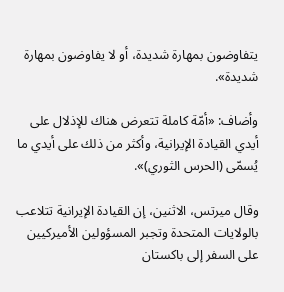يتفاوضون بمهارة شديدة، أو لا يفاوضون بمهارة شديدة».

وأضاف: «أمّة كاملة تتعرض هناك للإذلال على أيدي القيادة الإيرانية، وأكثر من ذلك على أيدي ما يُسمّى (الحرس الثوري)».

وقال ميرتس، الاثنين، إن القيادة الإيرانية تتلاعب بالولايات المتحدة وتجبر المسؤولين الأميركيين على السفر إلى باكستان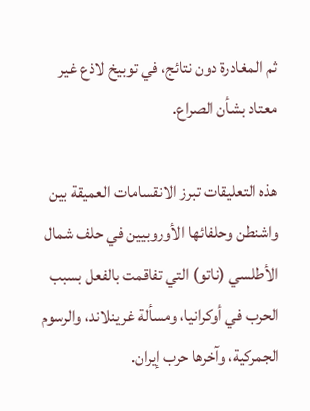ثم المغادرة دون نتائج، في توبيخ لاذع غير معتاد بشأن الصراع.

هذه التعليقات تبرز الانقسامات العميقة بين واشنطن وحلفائها الأوروبيين في حلف شمال الأطلسي (ناتو) التي تفاقمت بالفعل بسبب الحرب في أوكرانيا، ومسألة غرينلاند، والرسوم الجمركية، وآخرها حرب إيران.